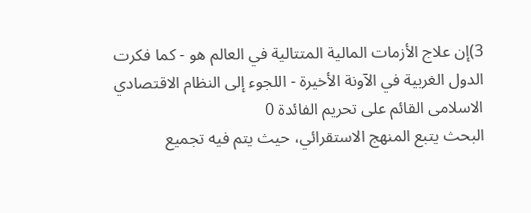3)إن علاج الأزمات المالية المتتالية في العالم هو - كما فكرت الدول الغربية في الآونة الأخيرة - اللجوء إلى النظام الاقتصادي الاسلامى القائم على تحريم الفائدة 0
البحث يتبع المنهج الاستقرائي، حيث يتم فيه تجميع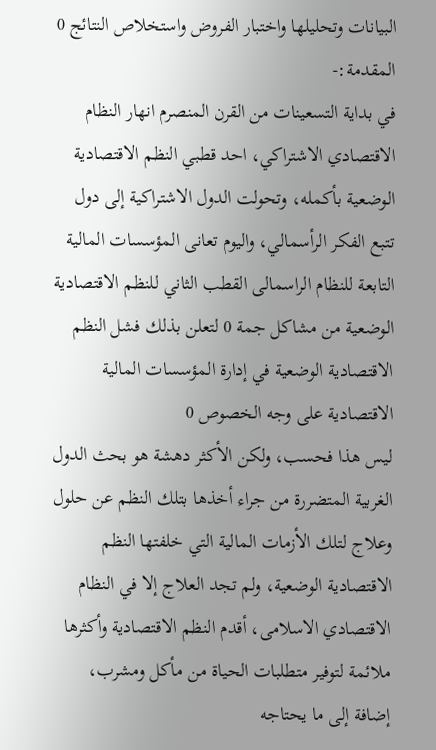البيانات وتحليلها واختبار الفروض واستخلاص النتائج 0
المقدمة:-
في بداية التسعينات من القرن المنصرم انهار النظام الاقتصادي الاشتراكي، احد قطبي النظم الاقتصادية الوضعية بأكمله، وتحولت الدول الاشتراكية إلى دول تتبع الفكر الرأسمالي، واليوم تعانى المؤسسات المالية التابعة للنظام الراسمالى القطب الثاني للنظم الاقتصادية الوضعية من مشاكل جمة 0 لتعلن بذلك فشل النظم الاقتصادية الوضعية في إدارة المؤسسات المالية الاقتصادية على وجه الخصوص 0
ليس هذا فحسب، ولكن الأكثر دهشة هو بحث الدول الغربية المتضررة من جراء أخذها بتلك النظم عن حلول وعلاج لتلك الأزمات المالية التي خلفتها النظم
الاقتصادية الوضعية، ولم تجد العلاج إلا في النظام الاقتصادي الاسلامى، أقدم النظم الاقتصادية وأكثرها ملائمة لتوفير متطلبات الحياة من مأكل ومشرب، إضافة إلى ما يحتاجه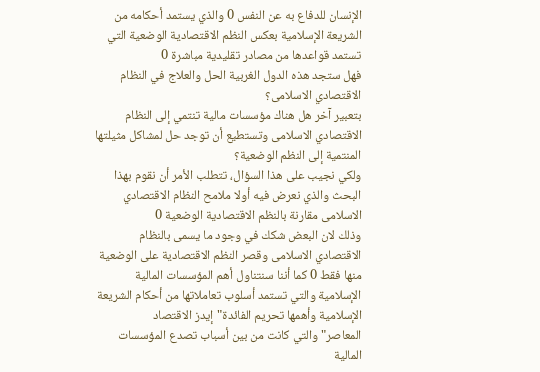الإنسان للدفاع به عن النفس 0 والذي يستمد أحكامه من الشريعة الإسلامية بعكس النظم الاقتصادية الوضعية التي تستمد قواعدها من مصادر تقليدية مباشرة 0
فهل ستجد هذه الدول الغربية الحل والعلاج في النظام الاقتصادي الاسلامى؟
بتعبير آخر هل هناك مؤسسات مالية تنتمي إلى النظام الاقتصادي الاسلامى وتستطيع أن توجد حل لمشاكل مثيلتها المنتمية إلى النظم الوضعية؟
ولكي نجيب على هذا السؤال، تتطلب الأمر أن نقوم بهذا البحث والذي نعرض فيه أولا ملامح النظام الاقتصادي الاسلامى مقارنة بالنظم الاقتصادية الوضعية 0
وذلك لان البعض شكك في وجود ما يسمى بالنظام الاقتصادي الاسلامى وقصر النظم الاقتصادية على الوضعية منها فقط 0 كما أننا سنتناول أهم المؤسسات المالية الإسلامية والتي تستمد أسلوب تعاملاتها من أحكام الشريعة الإسلامية وأهمها تحريم الفائدة"إيدز الاقتصاد المعاصر"والتي كانت من بين أسباب تصدع المؤسسات المالية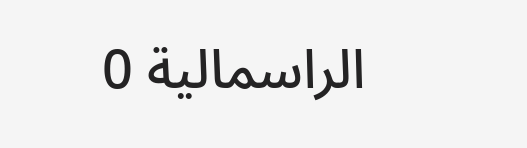الراسمالية 0